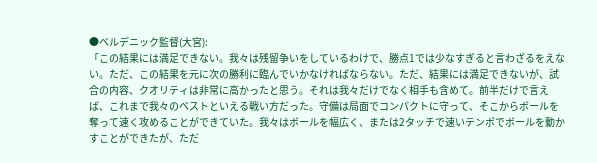●ベルデニック監督(大宮):
「この結果には満足できない。我々は残留争いをしているわけで、勝点1では少なすぎると言わざるをえない。ただ、この結果を元に次の勝利に臨んでいかなければならない。ただ、結果には満足できないが、試合の内容、クオリティは非常に高かったと思う。それは我々だけでなく相手も含めて。前半だけで言えば、これまで我々のベストといえる戦い方だった。守備は局面でコンパクトに守って、そこからボールを奪って速く攻めることができていた。我々はボールを幅広く、または2タッチで速いテンポでボールを動かすことができたが、ただ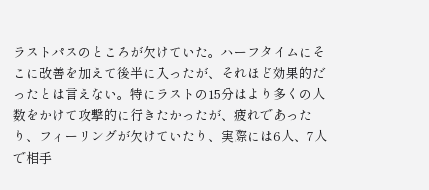ラストパスのところが欠けていた。ハーフタイムにそこに改善を加えて後半に入ったが、それほど効果的だったとは言えない。特にラストの15分はより多くの人数をかけて攻撃的に行きたかったが、疲れであったり、フィーリングが欠けていたり、実際には6人、7人で相手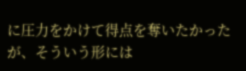に圧力をかけて得点を奪いたかったが、そういう形には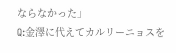ならなかった」
Q:金澤に代えてカルリーニョスを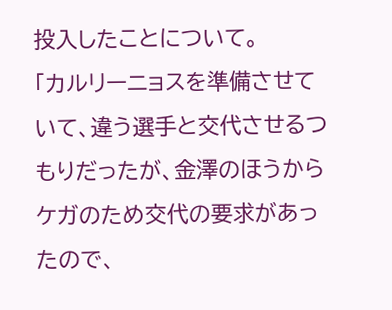投入したことについて。
「カルリーニョスを準備させていて、違う選手と交代させるつもりだったが、金澤のほうからケガのため交代の要求があったので、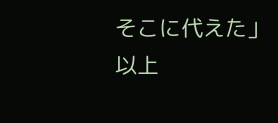そこに代えた」
以上